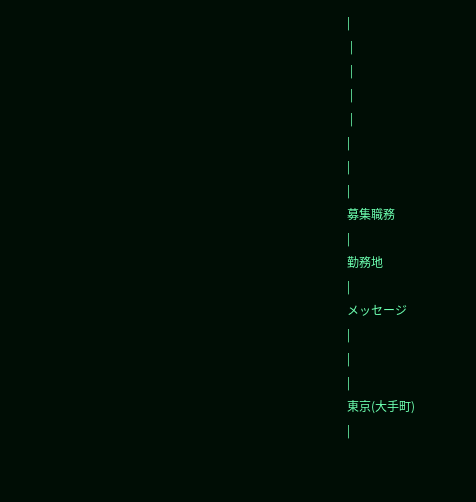|
 |
 |
 |
 |
|
|
|
募集職務
|
勤務地
|
メッセージ
|
|
|
東京(大手町)
|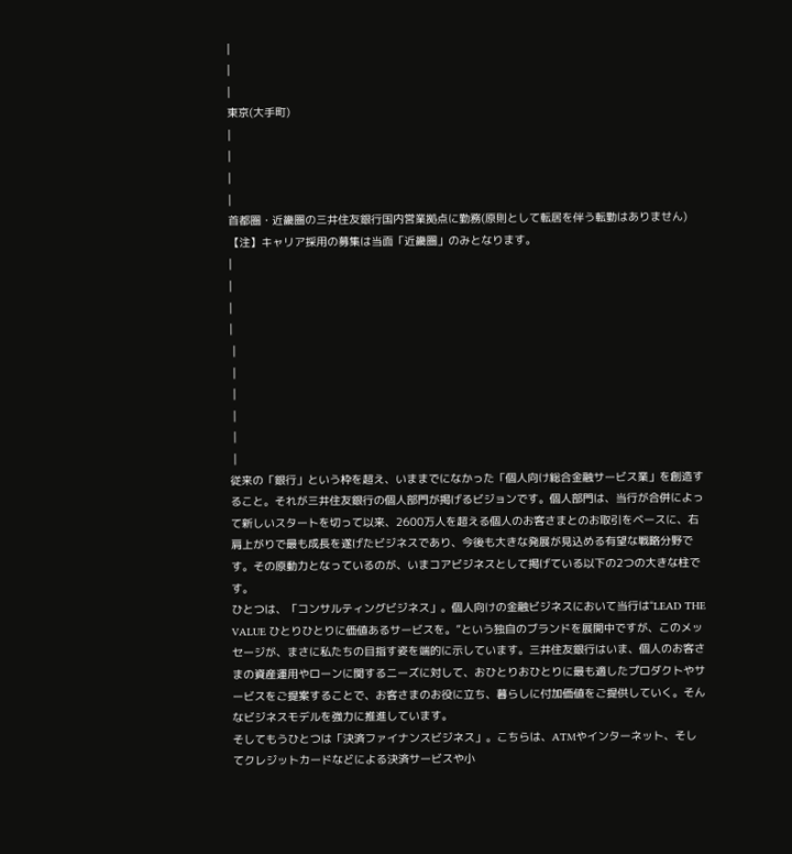|
|
|
東京(大手町)
|
|
|
|
首都圏・近畿圏の三井住友銀行国内営業拠点に勤務(原則として転居を伴う転勤はありません)
【注】キャリア採用の募集は当面「近畿圏」のみとなります。
|
|
|
|
 |
 |
 |
 |
 |
 |
従来の「銀行」という枠を超え、いままでになかった「個人向け総合金融サービス業」を創造すること。それが三井住友銀行の個人部門が掲げるビジョンです。個人部門は、当行が合併によって新しいスタートを切って以来、2600万人を超える個人のお客さまとのお取引をベースに、右肩上がりで最も成長を遂げたビジネスであり、今後も大きな発展が見込める有望な戦略分野です。その原動力となっているのが、いまコアビジネスとして掲げている以下の2つの大きな柱です。
ひとつは、「コンサルティングビジネス」。個人向けの金融ビジネスにおいて当行は“LEAD THE VALUE ひとりひとりに価値あるサービスを。”という独自のブランドを展開中ですが、このメッセージが、まさに私たちの目指す姿を端的に示しています。三井住友銀行はいま、個人のお客さまの資産運用やローンに関するニーズに対して、おひとりおひとりに最も適したプロダクトやサービスをご提案することで、お客さまのお役に立ち、暮らしに付加価値をご提供していく。そんなビジネスモデルを強力に推進しています。
そしてもうひとつは「決済ファイナンスビジネス」。こちらは、ATMやインターネット、そしてクレジットカードなどによる決済サービスや小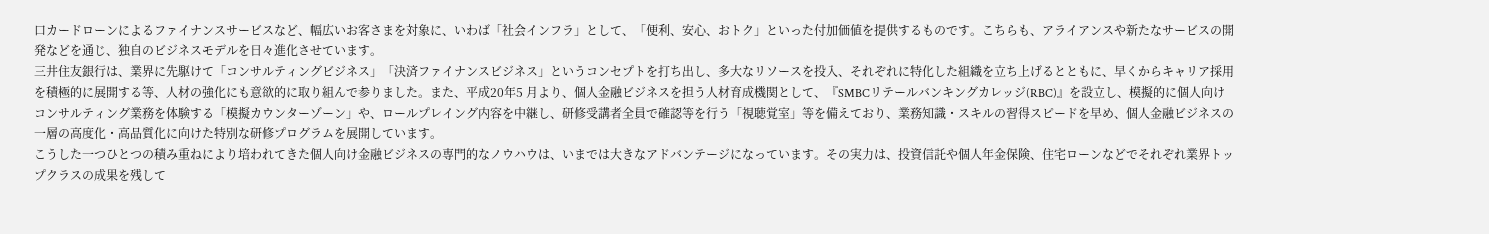口カードローンによるファイナンスサービスなど、幅広いお客さまを対象に、いわば「社会インフラ」として、「便利、安心、おトク」といった付加価値を提供するものです。こちらも、アライアンスや新たなサービスの開発などを通じ、独自のビジネスモデルを日々進化させています。
三井住友銀行は、業界に先駆けて「コンサルティングビジネス」「決済ファイナンスビジネス」というコンセプトを打ち出し、多大なリソースを投入、それぞれに特化した組織を立ち上げるとともに、早くからキャリア採用を積極的に展開する等、人材の強化にも意欲的に取り組んで参りました。また、平成20年5 月より、個人金融ビジネスを担う人材育成機関として、『SMBCリテールバンキングカレッジ(RBC)』を設立し、模擬的に個人向けコンサルティング業務を体験する「模擬カウンターゾーン」や、ロールプレイング内容を中継し、研修受講者全員で確認等を行う「視聴覚室」等を備えており、業務知識・スキルの習得スピードを早め、個人金融ビジネスの一層の高度化・高品質化に向けた特別な研修プログラムを展開しています。
こうした一つひとつの積み重ねにより培われてきた個人向け金融ビジネスの専門的なノウハウは、いまでは大きなアドバンテージになっています。その実力は、投資信託や個人年金保険、住宅ローンなどでそれぞれ業界トップクラスの成果を残して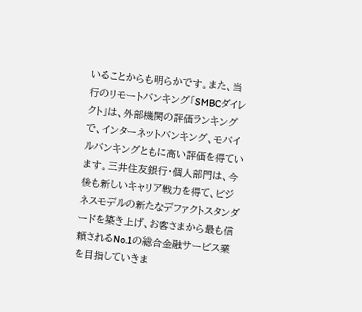いることからも明らかです。また、当行のリモートバンキング「SMBCダイレクト」は、外部機関の評価ランキングで、インターネットバンキング、モバイルバンキングともに高い評価を得ています。三井住友銀行・個人部門は、今後も新しいキャリア戦力を得て、ビジネスモデルの新たなデファクトスタンダードを築き上げ、お客さまから最も信頼されるNo.1の総合金融サービス業を目指していきま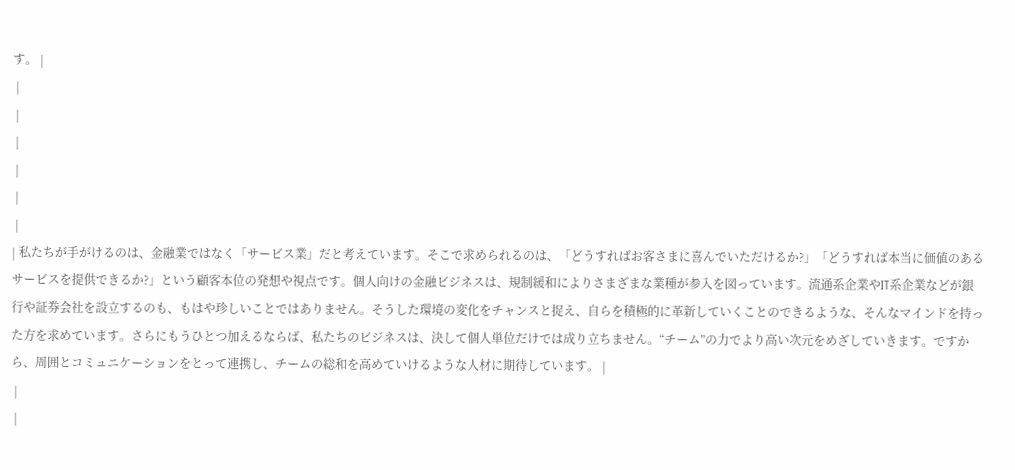す。 |
 |
 |
 |
 |
 |
 |
| 私たちが手がけるのは、金融業ではなく「サービス業」だと考えています。そこで求められるのは、「どうすればお客さまに喜んでいただけるか?」「どうすれば本当に価値のあるサービスを提供できるか?」という顧客本位の発想や視点です。個人向けの金融ビジネスは、規制緩和によりさまざまな業種が参入を図っています。流通系企業やIT系企業などが銀行や証券会社を設立するのも、もはや珍しいことではありません。そうした環境の変化をチャンスと捉え、自らを積極的に革新していくことのできるような、そんなマインドを持った方を求めています。さらにもうひとつ加えるならば、私たちのビジネスは、決して個人単位だけでは成り立ちません。“チーム”の力でより高い次元をめざしていきます。ですから、周囲とコミュニケーションをとって連携し、チームの総和を高めていけるような人材に期待しています。 |
 |
 |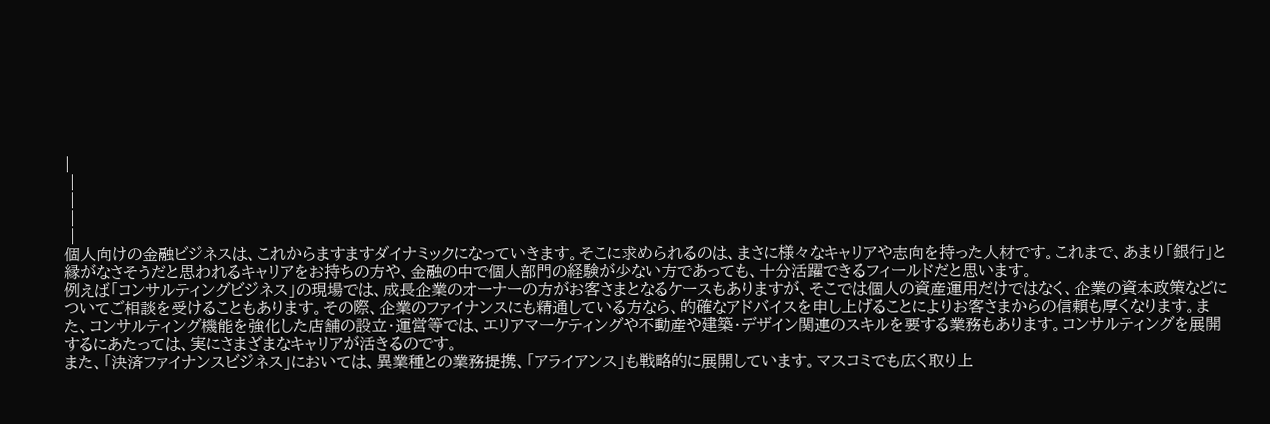|
 |
 |
 |
 |
個人向けの金融ビジネスは、これからますますダイナミックになっていきます。そこに求められるのは、まさに様々なキャリアや志向を持った人材です。これまで、あまり「銀行」と縁がなさそうだと思われるキャリアをお持ちの方や、金融の中で個人部門の経験が少ない方であっても、十分活躍できるフィールドだと思います。
例えば「コンサルティングビジネス」の現場では、成長企業のオーナーの方がお客さまとなるケースもありますが、そこでは個人の資産運用だけではなく、企業の資本政策などについてご相談を受けることもあります。その際、企業のファイナンスにも精通している方なら、的確なアドバイスを申し上げることによりお客さまからの信頼も厚くなります。また、コンサルティング機能を強化した店舗の設立・運営等では、エリアマーケティングや不動産や建築・デザイン関連のスキルを要する業務もあります。コンサルティングを展開するにあたっては、実にさまざまなキャリアが活きるのです。
また、「決済ファイナンスビジネス」においては、異業種との業務提携、「アライアンス」も戦略的に展開しています。マスコミでも広く取り上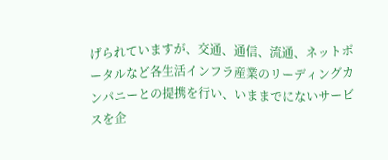げられていますが、交通、通信、流通、ネットポータルなど各生活インフラ産業のリーディングカンパニーとの提携を行い、いままでにないサービスを企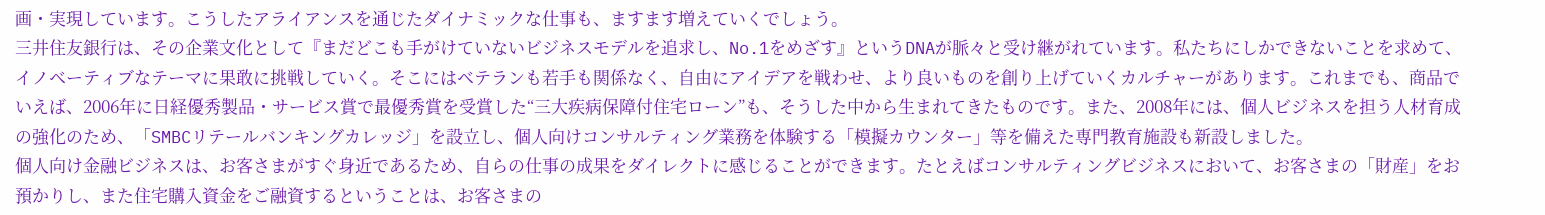画・実現しています。こうしたアライアンスを通じたダイナミックな仕事も、ますます増えていくでしょう。
三井住友銀行は、その企業文化として『まだどこも手がけていないビジネスモデルを追求し、No.1をめざす』というDNAが脈々と受け継がれています。私たちにしかできないことを求めて、イノベーティブなテーマに果敢に挑戦していく。そこにはベテランも若手も関係なく、自由にアイデアを戦わせ、より良いものを創り上げていくカルチャーがあります。これまでも、商品でいえば、2006年に日経優秀製品・サービス賞で最優秀賞を受賞した“三大疾病保障付住宅ローン”も、そうした中から生まれてきたものです。また、2008年には、個人ビジネスを担う人材育成の強化のため、「SMBCリテールバンキングカレッジ」を設立し、個人向けコンサルティング業務を体験する「模擬カウンター」等を備えた専門教育施設も新設しました。
個人向け金融ビジネスは、お客さまがすぐ身近であるため、自らの仕事の成果をダイレクトに感じることができます。たとえばコンサルティングビジネスにおいて、お客さまの「財産」をお預かりし、また住宅購入資金をご融資するということは、お客さまの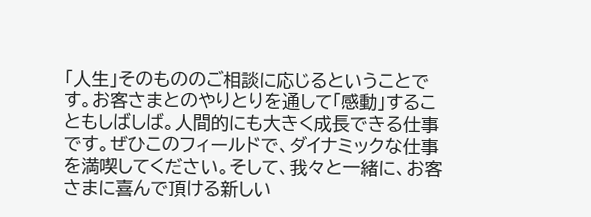「人生」そのもののご相談に応じるということです。お客さまとのやりとりを通して「感動」することもしばしば。人間的にも大きく成長できる仕事です。ぜひこのフィールドで、ダイナミックな仕事を満喫してください。そして、我々と一緒に、お客さまに喜んで頂ける新しい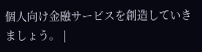個人向け金融サービスを創造していきましょう。 |